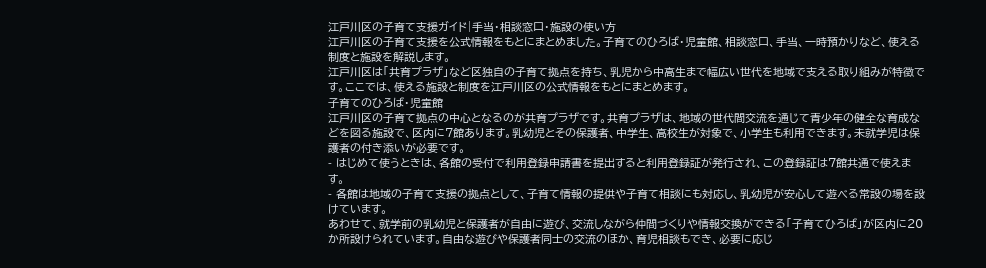江戸川区の子育て支援ガイド|手当・相談窓口・施設の使い方
江戸川区の子育て支援を公式情報をもとにまとめました。子育てのひろば・児童館、相談窓口、手当、一時預かりなど、使える制度と施設を解説します。
江戸川区は「共育プラザ」など区独自の子育て拠点を持ち、乳児から中高生まで幅広い世代を地域で支える取り組みが特徴です。ここでは、使える施設と制度を江戸川区の公式情報をもとにまとめます。
子育てのひろば・児童館
江戸川区の子育て拠点の中心となるのが共育プラザです。共育プラザは、地域の世代間交流を通じて青少年の健全な育成などを図る施設で、区内に7館あります。乳幼児とその保護者、中学生、高校生が対象で、小学生も利用できます。未就学児は保護者の付き添いが必要です。
- はじめて使うときは、各館の受付で利用登録申請書を提出すると利用登録証が発行され、この登録証は7館共通で使えます。
- 各館は地域の子育て支援の拠点として、子育て情報の提供や子育て相談にも対応し、乳幼児が安心して遊べる常設の場を設けています。
あわせて、就学前の乳幼児と保護者が自由に遊び、交流しながら仲間づくりや情報交換ができる「子育てひろば」が区内に20か所設けられています。自由な遊びや保護者同士の交流のほか、育児相談もでき、必要に応じ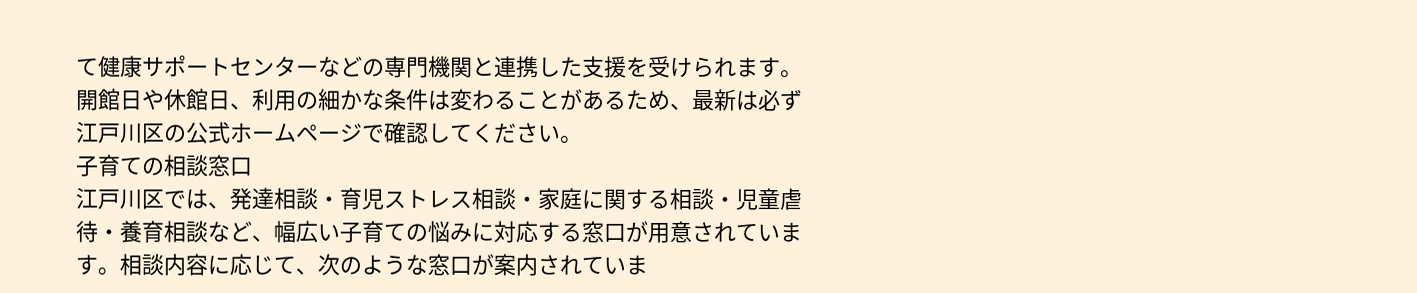て健康サポートセンターなどの専門機関と連携した支援を受けられます。開館日や休館日、利用の細かな条件は変わることがあるため、最新は必ず江戸川区の公式ホームページで確認してください。
子育ての相談窓口
江戸川区では、発達相談・育児ストレス相談・家庭に関する相談・児童虐待・養育相談など、幅広い子育ての悩みに対応する窓口が用意されています。相談内容に応じて、次のような窓口が案内されていま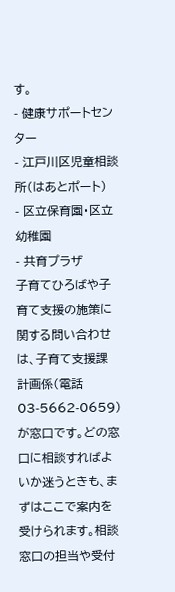す。
- 健康サポートセンター
- 江戸川区児童相談所(はあとポート)
- 区立保育園・区立幼稚園
- 共育プラザ
子育てひろばや子育て支援の施策に関する問い合わせは、子育て支援課 計画係(電話 03-5662-0659)が窓口です。どの窓口に相談すればよいか迷うときも、まずはここで案内を受けられます。相談窓口の担当や受付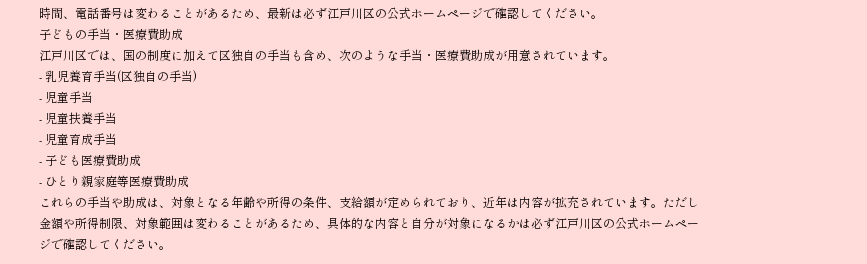時間、電話番号は変わることがあるため、最新は必ず江戸川区の公式ホームページで確認してください。
子どもの手当・医療費助成
江戸川区では、国の制度に加えて区独自の手当も含め、次のような手当・医療費助成が用意されています。
- 乳児養育手当(区独自の手当)
- 児童手当
- 児童扶養手当
- 児童育成手当
- 子ども医療費助成
- ひとり親家庭等医療費助成
これらの手当や助成は、対象となる年齢や所得の条件、支給額が定められており、近年は内容が拡充されています。ただし金額や所得制限、対象範囲は変わることがあるため、具体的な内容と自分が対象になるかは必ず江戸川区の公式ホームページで確認してください。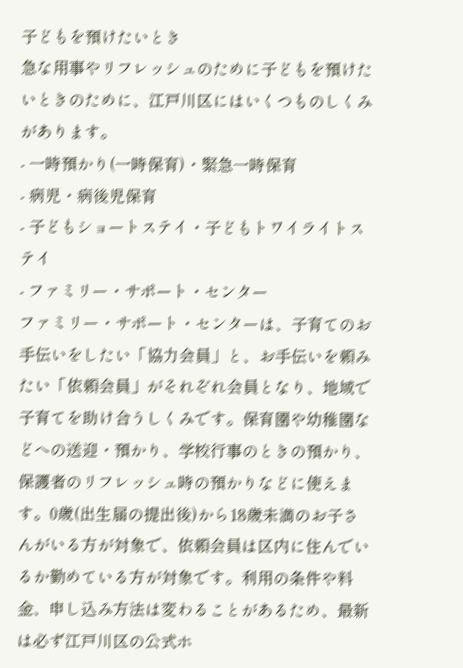子どもを預けたいとき
急な用事やリフレッシュのために子どもを預けたいときのために、江戸川区にはいくつものしくみがあります。
- 一時預かり(一時保育)・緊急一時保育
- 病児・病後児保育
- 子どもショートステイ・子どもトワイライトステイ
- ファミリー・サポート・センター
ファミリー・サポート・センターは、子育てのお手伝いをしたい「協力会員」と、お手伝いを頼みたい「依頼会員」がそれぞれ会員となり、地域で子育てを助け合うしくみです。保育園や幼稚園などへの送迎・預かり、学校行事のときの預かり、保護者のリフレッシュ時の預かりなどに使えます。0歳(出生届の提出後)から18歳未満のお子さんがいる方が対象で、依頼会員は区内に住んでいるか勤めている方が対象です。利用の条件や料金、申し込み方法は変わることがあるため、最新は必ず江戸川区の公式ホ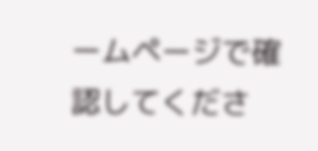ームページで確認してくださ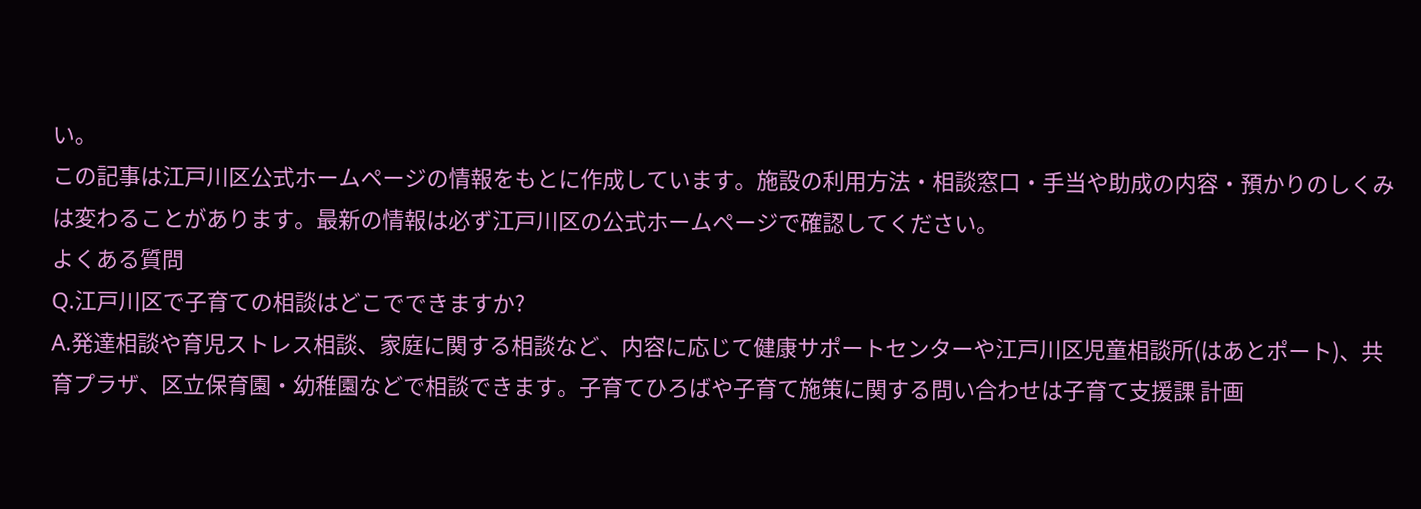い。
この記事は江戸川区公式ホームページの情報をもとに作成しています。施設の利用方法・相談窓口・手当や助成の内容・預かりのしくみは変わることがあります。最新の情報は必ず江戸川区の公式ホームページで確認してください。
よくある質問
Q.江戸川区で子育ての相談はどこでできますか?
A.発達相談や育児ストレス相談、家庭に関する相談など、内容に応じて健康サポートセンターや江戸川区児童相談所(はあとポート)、共育プラザ、区立保育園・幼稚園などで相談できます。子育てひろばや子育て施策に関する問い合わせは子育て支援課 計画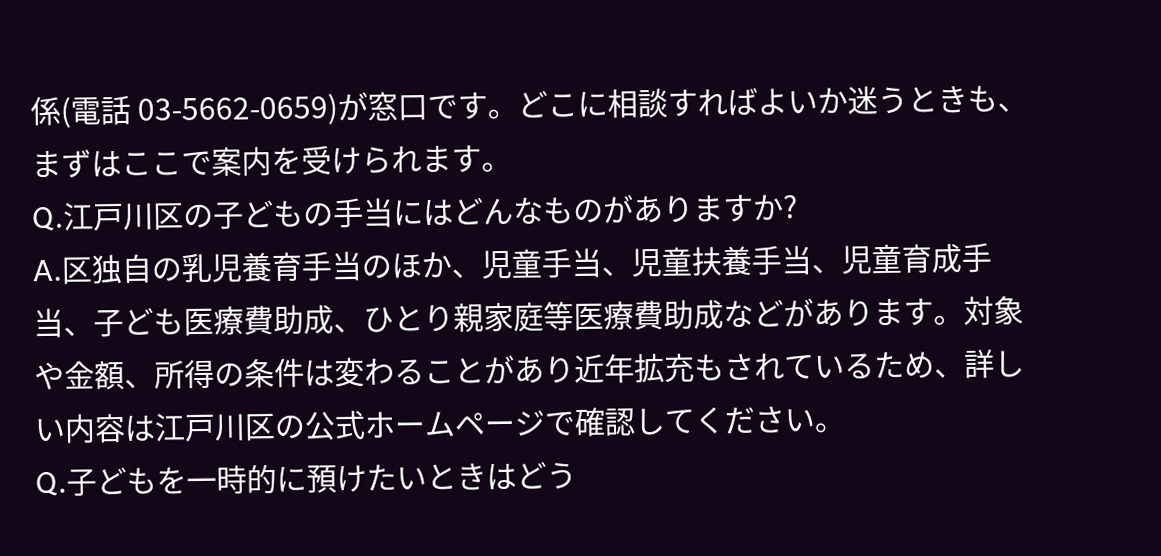係(電話 03-5662-0659)が窓口です。どこに相談すればよいか迷うときも、まずはここで案内を受けられます。
Q.江戸川区の子どもの手当にはどんなものがありますか?
A.区独自の乳児養育手当のほか、児童手当、児童扶養手当、児童育成手当、子ども医療費助成、ひとり親家庭等医療費助成などがあります。対象や金額、所得の条件は変わることがあり近年拡充もされているため、詳しい内容は江戸川区の公式ホームページで確認してください。
Q.子どもを一時的に預けたいときはどう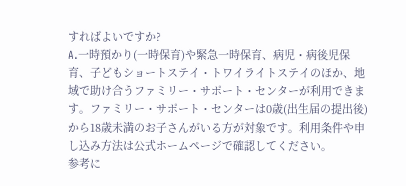すればよいですか?
A.一時預かり(一時保育)や緊急一時保育、病児・病後児保育、子どもショートステイ・トワイライトステイのほか、地域で助け合うファミリー・サポート・センターが利用できます。ファミリー・サポート・センターは0歳(出生届の提出後)から18歳未満のお子さんがいる方が対象です。利用条件や申し込み方法は公式ホームページで確認してください。
参考に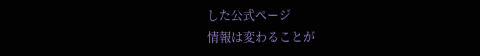した公式ページ
情報は変わることが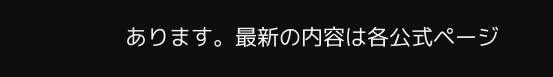あります。最新の内容は各公式ページ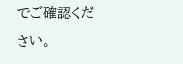でご確認ください。